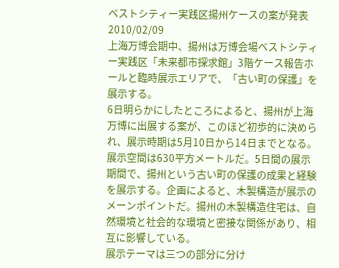ベストシティー実践区揚州ケースの案が発表
2010/02/09
上海万博会期中、揚州は万博会場ベストシティー実践区「未来都市探求館」3階ケース報告ホールと臨時展示エリアで、「古い町の保護」を展示する。
6日明らかにしたところによると、揚州が上海万博に出展する案が、このほど初歩的に決められ、展示時期は5月10日から14日までとなる。展示空間は630平方メートルだ。5日間の展示期間で、揚州という古い町の保護の成果と経験を展示する。企画によると、木製構造が展示のメーンポイントだ。揚州の木製構造住宅は、自然環境と社会的な環境と密接な関係があり、相互に影響している。
展示テーマは三つの部分に分け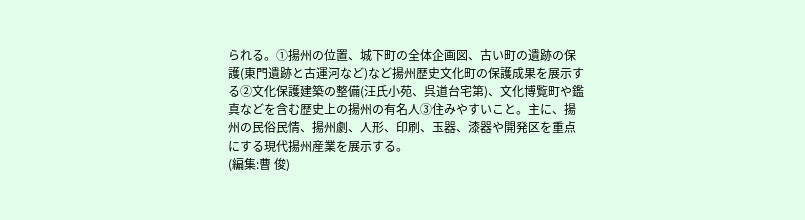られる。①揚州の位置、城下町の全体企画図、古い町の遺跡の保護(東門遺跡と古運河など)など揚州歴史文化町の保護成果を展示する②文化保護建築の整備(汪氏小苑、呉道台宅第)、文化博覧町や鑑真などを含む歴史上の揚州の有名人③住みやすいこと。主に、揚州の民俗民情、揚州劇、人形、印刷、玉器、漆器や開発区を重点にする現代揚州産業を展示する。
(編集:曹 俊)